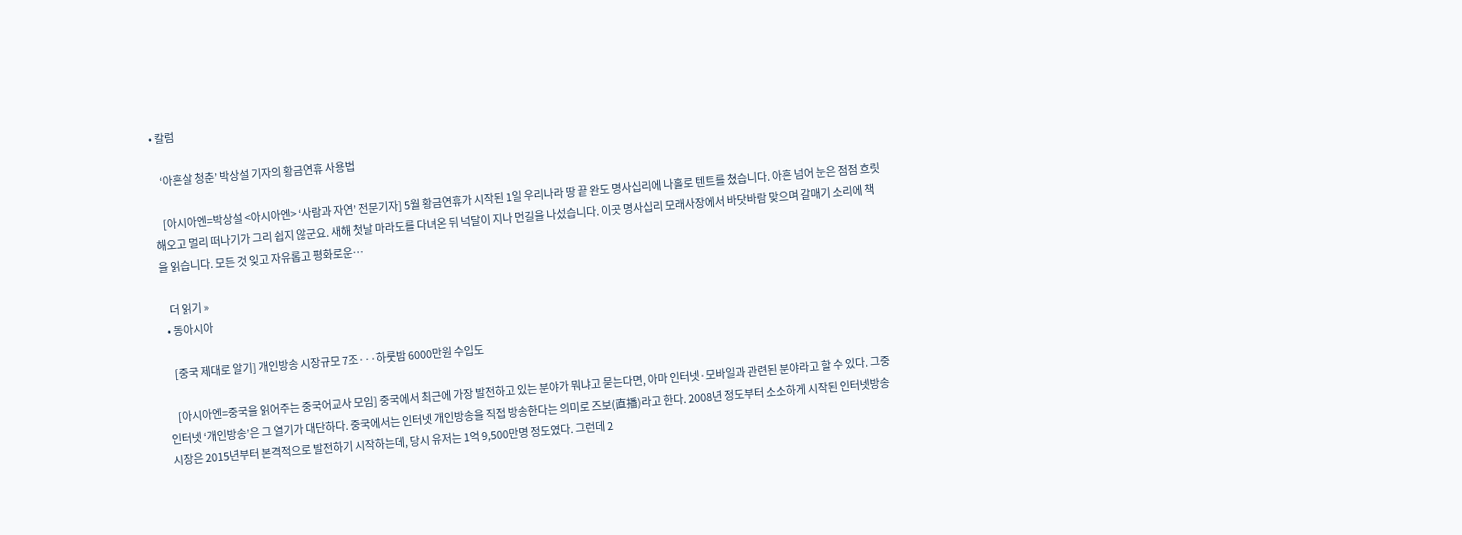• 칼럼

    ‘아흔살 청춘’ 박상설 기자의 황금연휴 사용법

    [아시아엔=박상설 <아시아엔> ‘사람과 자연’ 전문기자] 5월 황금연휴가 시작된 1일 우리나라 땅 끝 완도 명사십리에 나홀로 텐트를 쳤습니다. 아흔 넘어 눈은 점점 흐릿해오고 멀리 떠나기가 그리 쉽지 않군요. 새해 첫날 마라도를 다녀온 뒤 넉달이 지나 먼길을 나섰습니다. 이곳 명사십리 모래사장에서 바닷바람 맞으며 갈매기 소리에 책을 읽습니다. 모든 것 잊고 자유롭고 평화로운…

    더 읽기 »
  • 동아시아

    [중국 제대로 알기] 개인방송 시장규모 7조···하룻밤 6000만원 수입도

    [아시아엔=중국을 읽어주는 중국어교사 모임] 중국에서 최근에 가장 발전하고 있는 분야가 뭐냐고 묻는다면, 아마 인터넷·모바일과 관련된 분야라고 할 수 있다. 그중 인터넷 ‘개인방송’은 그 열기가 대단하다. 중국에서는 인터넷 개인방송을 직접 방송한다는 의미로 즈보(直播)라고 한다. 2008년 정도부터 소소하게 시작된 인터넷방송 시장은 2015년부터 본격적으로 발전하기 시작하는데, 당시 유저는 1억 9,500만명 정도였다. 그런데 2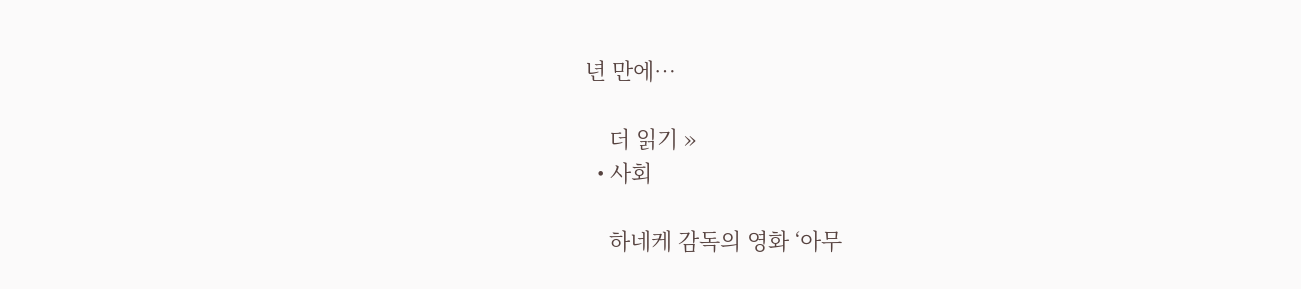년 만에…

    더 읽기 »
  • 사회

    하네케 감독의 영화 ‘아무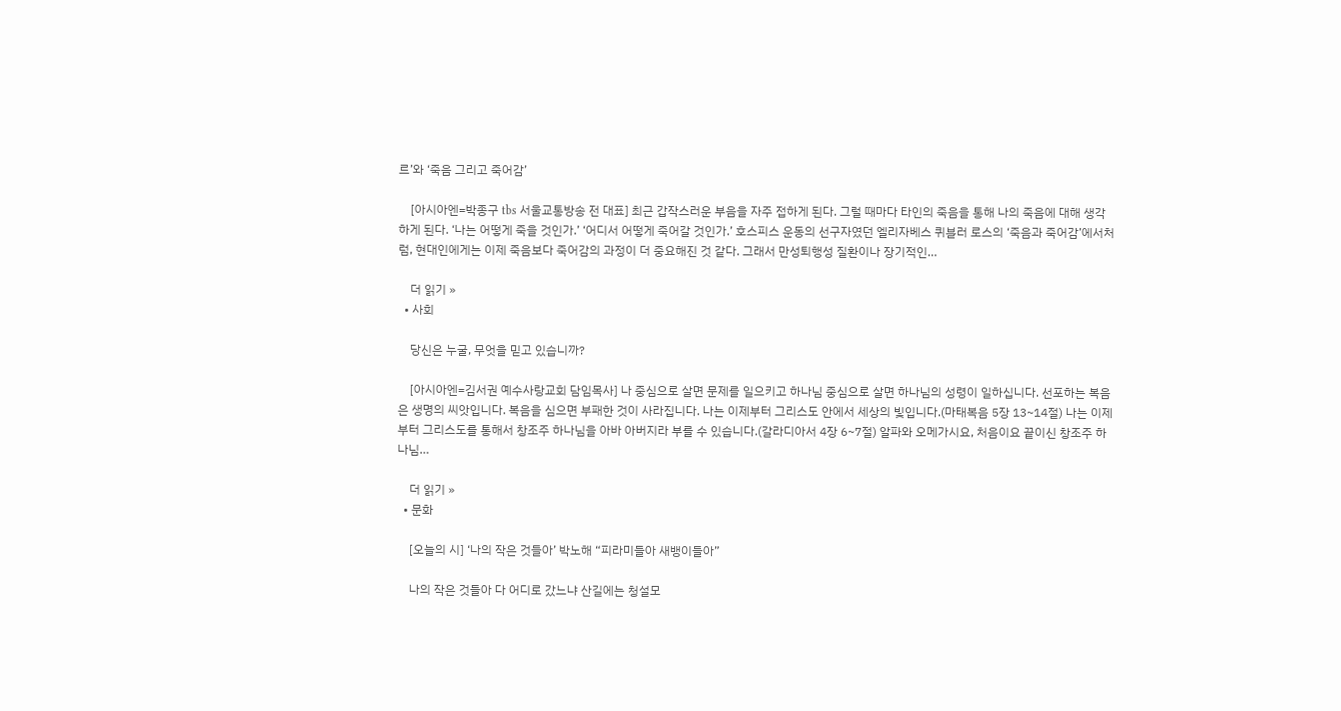르’와 ‘죽음 그리고 죽어감’

    [아시아엔=박종구 tbs 서울교통방송 전 대표] 최근 갑작스러운 부음을 자주 접하게 된다. 그럴 때마다 타인의 죽음을 통해 나의 죽음에 대해 생각하게 된다. ‘나는 어떻게 죽을 것인가.’ ‘어디서 어떻게 죽어갈 것인가.’ 호스피스 운동의 선구자였던 엘리자베스 퀴블러 로스의 ‘죽음과 죽어감’에서처럼, 현대인에게는 이제 죽음보다 죽어감의 과정이 더 중요해진 것 같다. 그래서 만성퇴행성 질환이나 장기적인…

    더 읽기 »
  • 사회

    당신은 누굴, 무엇을 믿고 있습니까?

    [아시아엔=김서권 예수사랑교회 담임목사] 나 중심으로 살면 문제를 일으키고 하나님 중심으로 살면 하나님의 성령이 일하십니다. 선포하는 복음은 생명의 씨앗입니다. 복음을 심으면 부패한 것이 사라집니다. 나는 이제부터 그리스도 안에서 세상의 빛입니다.(마태복음 5장 13~14절) 나는 이제부터 그리스도를 통해서 창조주 하나님을 아바 아버지라 부를 수 있습니다.(갈라디아서 4장 6~7절) 알파와 오메가시요, 처음이요 끝이신 창조주 하나님…

    더 읽기 »
  • 문화

    [오늘의 시] ‘나의 작은 것들아’ 박노해 “피라미들아 새뱅이들아”

    나의 작은 것들아 다 어디로 갔느냐 산길에는 청설모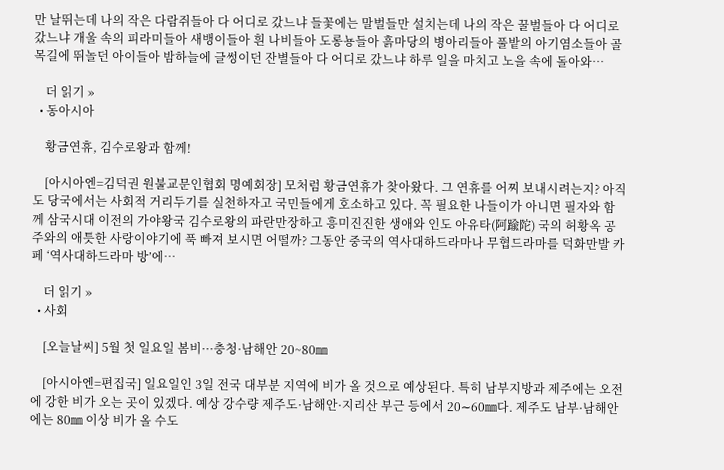만 날뛰는데 나의 작은 다람쥐들아 다 어디로 갔느냐 들꽃에는 말벌들만 설치는데 나의 작은 꿀벌들아 다 어디로 갔느냐 개울 속의 피라미들아 새뱅이들아 흰 나비들아 도롱뇽들아 흙마당의 병아리들아 풀밭의 아기염소들아 골목길에 뛰놀던 아이들아 밤하늘에 글썽이던 잔별들아 다 어디로 갔느냐 하루 일을 마치고 노을 속에 돌아와…

    더 읽기 »
  • 동아시아

    황금연휴, 김수로왕과 함께!

    [아시아엔=김덕권 원불교문인협회 명예회장] 모처럼 황금연휴가 찾아왔다. 그 연휴를 어찌 보내시려는지? 아직도 당국에서는 사회적 거리두기를 실천하자고 국민들에게 호소하고 있다. 꼭 필요한 나들이가 아니면 필자와 함께 삼국시대 이전의 가야왕국 김수로왕의 파란만장하고 흥미진진한 생애와 인도 아유타(阿踰陀) 국의 허황옥 공주와의 애틋한 사랑이야기에 푹 빠져 보시면 어떨까? 그동안 중국의 역사대하드라마나 무협드라마를 덕화만발 카페 ‘역사대하드라마 방’에…

    더 읽기 »
  • 사회

    [오늘날씨] 5월 첫 일요일 봄비···충청·남해안 20~80㎜

    [아시아엔=편집국] 일요일인 3일 전국 대부분 지역에 비가 올 것으로 예상된다. 특히 남부지방과 제주에는 오전에 강한 비가 오는 곳이 있겠다. 예상 강수량 제주도·남해안·지리산 부근 등에서 20∼60㎜다. 제주도 남부·남해안에는 80㎜ 이상 비가 올 수도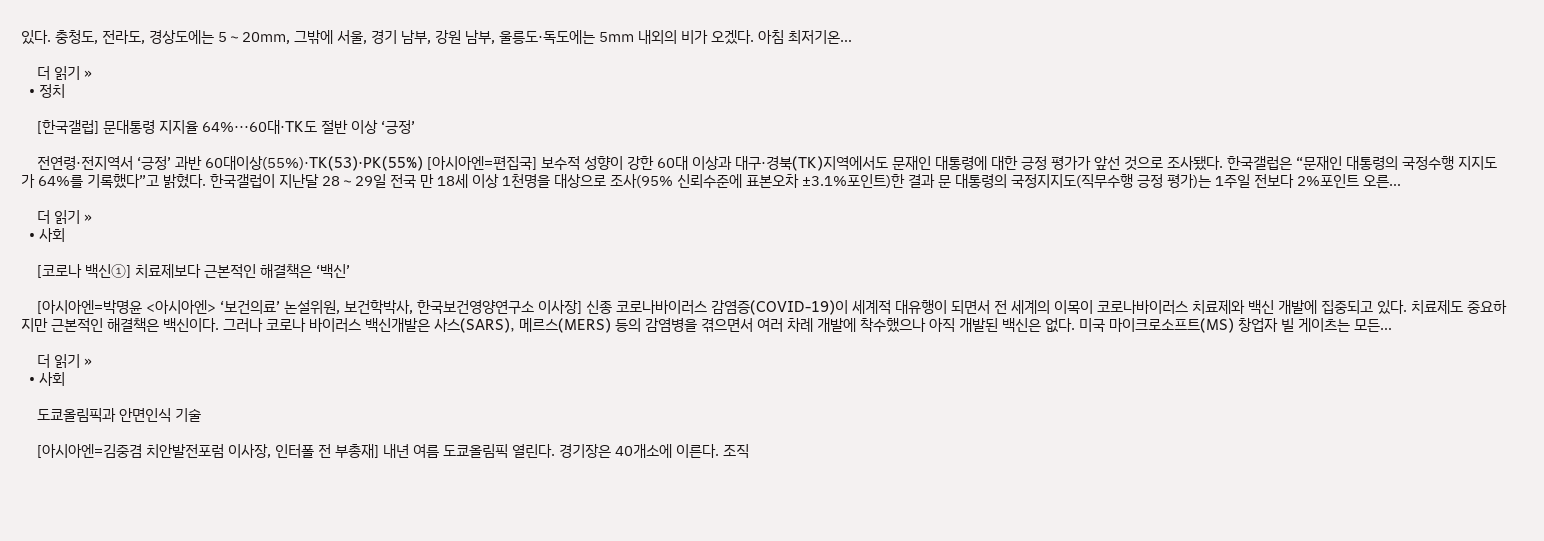있다. 충청도, 전라도, 경상도에는 5∼20㎜, 그밖에 서울, 경기 남부, 강원 남부, 울릉도·독도에는 5㎜ 내외의 비가 오겠다. 아침 최저기온…

    더 읽기 »
  • 정치

    [한국갤럽] 문대통령 지지율 64%···60대·TK도 절반 이상 ‘긍정’

    전연령·전지역서 ‘긍정’ 과반 60대이상(55%)·TK(53)·PK(55%) [아시아엔=편집국] 보수적 성향이 강한 60대 이상과 대구·경북(TK)지역에서도 문재인 대통령에 대한 긍정 평가가 앞선 것으로 조사됐다. 한국갤럽은 “문재인 대통령의 국정수행 지지도가 64%를 기록했다”고 밝혔다. 한국갤럽이 지난달 28∼29일 전국 만 18세 이상 1천명을 대상으로 조사(95% 신뢰수준에 표본오차 ±3.1%포인트)한 결과 문 대통령의 국정지지도(직무수행 긍정 평가)는 1주일 전보다 2%포인트 오른…

    더 읽기 »
  • 사회

    [코로나 백신①] 치료제보다 근본적인 해결책은 ‘백신’

    [아시아엔=박명윤 <아시아엔> ‘보건의료’ 논설위원, 보건학박사, 한국보건영양연구소 이사장] 신종 코로나바이러스 감염증(COVID-19)이 세계적 대유행이 되면서 전 세계의 이목이 코로나바이러스 치료제와 백신 개발에 집중되고 있다. 치료제도 중요하지만 근본적인 해결책은 백신이다. 그러나 코로나 바이러스 백신개발은 사스(SARS), 메르스(MERS) 등의 감염병을 겪으면서 여러 차례 개발에 착수했으나 아직 개발된 백신은 없다. 미국 마이크로소프트(MS) 창업자 빌 게이츠는 모든…

    더 읽기 »
  • 사회

    도쿄올림픽과 안면인식 기술

    [아시아엔=김중겸 치안발전포럼 이사장, 인터폴 전 부총재] 내년 여름 도쿄올림픽 열린다. 경기장은 40개소에 이른다. 조직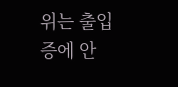위는 출입증에 안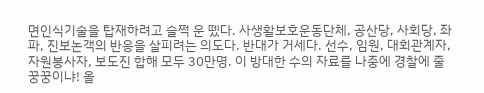면인식기술을 탑재하려고 슬쩍 운 뗐다. 사생활보호운동단체, 공산당, 사회당, 좌파, 진보논객의 반응을 살피려는 의도다. 반대가 거세다. 선수, 임원, 대회관계자, 자원봉사자, 보도진 합해 모두 30만명. 이 방대한 수의 자료를 나중에 경찰에 줄 꿍꿍이냐! 올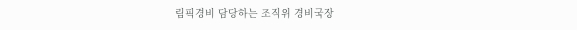림픽경비 담당하는 조직위 경비국장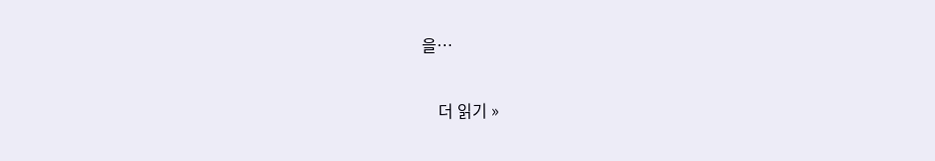을…

    더 읽기 »